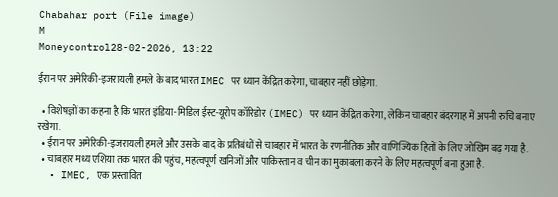Chabahar port (File image)
M
Moneycontrol28-02-2026, 13:22

ईरान पर अमेरिकी-इजरायली हमले के बाद भारत IMEC पर ध्यान केंद्रित करेगा, चाबहार नहीं छोड़ेगा.

  • विशेषज्ञों का कहना है कि भारत इंडिया-मिडिल ईस्ट-यूरोप कॉरिडोर (IMEC) पर ध्यान केंद्रित करेगा, लेकिन चाबहार बंदरगाह में अपनी रुचि बनाए रखेगा.
  • ईरान पर अमेरिकी-इजरायली हमले और उसके बाद के प्रतिबंधों से चाबहार में भारत के रणनीतिक और वाणिज्यिक हितों के लिए जोखिम बढ़ गया है.
  • चाबहार मध्य एशिया तक भारत की पहुंच, महत्वपूर्ण खनिजों और पाकिस्तान व चीन का मुकाबला करने के लिए महत्वपूर्ण बना हुआ है.
  • IMEC, एक प्रस्तावित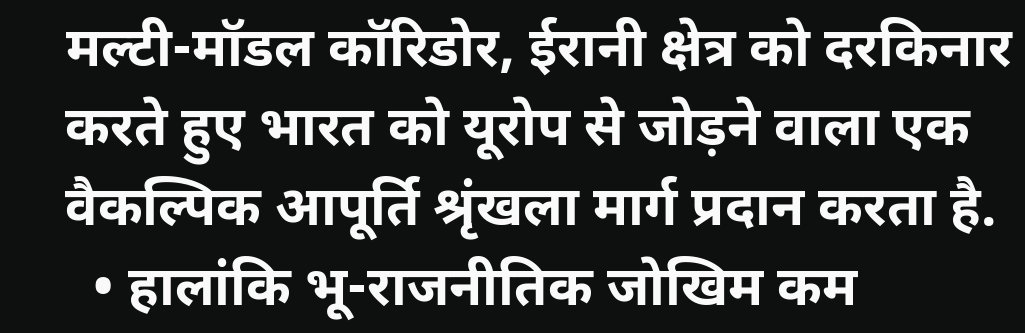मल्टी-मॉडल कॉरिडोर, ईरानी क्षेत्र को दरकिनार करते हुए भारत को यूरोप से जोड़ने वाला एक वैकल्पिक आपूर्ति श्रृंखला मार्ग प्रदान करता है.
  • हालांकि भू-राजनीतिक जोखिम कम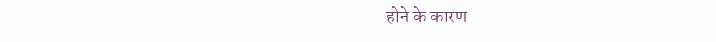होने के कारण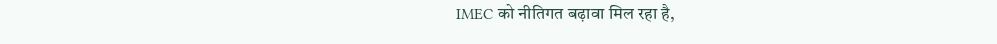IMEC को नीतिगत बढ़ावा मिल रहा है,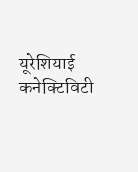यूरेशियाई कनेक्टिविटी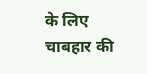के लिए चाबहार की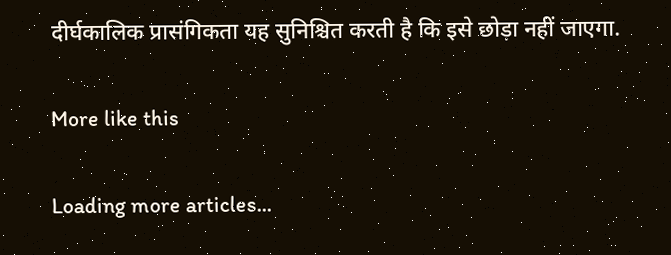दीर्घकालिक प्रासंगिकता यह सुनिश्चित करती है कि इसे छोड़ा नहीं जाएगा.

More like this

Loading more articles...